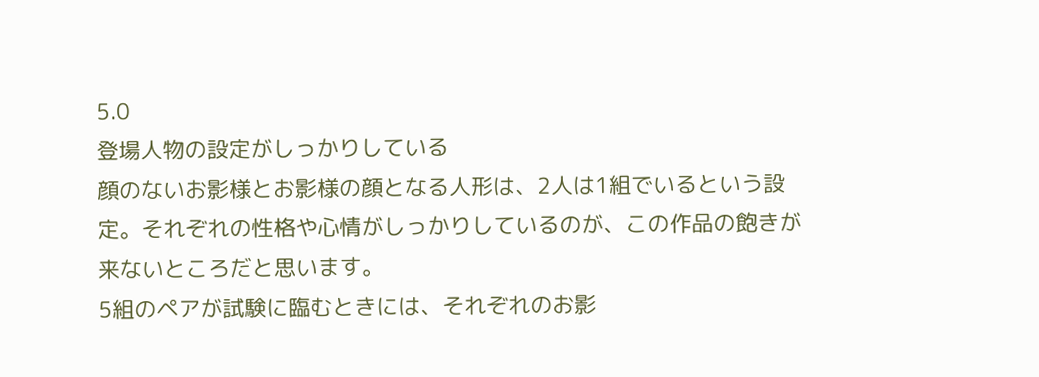5.0
登場人物の設定がしっかりしている
顔のないお影様とお影様の顔となる人形は、2人は1組でいるという設定。それぞれの性格や心情がしっかりしているのが、この作品の飽きが来ないところだと思います。
5組のペアが試験に臨むときには、それぞれのお影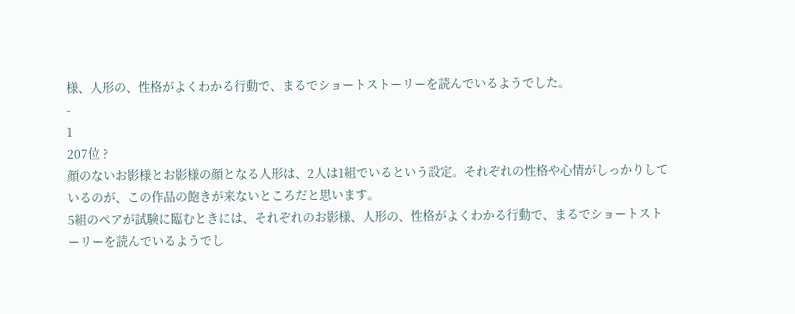様、人形の、性格がよくわかる行動で、まるでショートストーリーを読んでいるようでした。
-
1
207位 ?
顔のないお影様とお影様の顔となる人形は、2人は1組でいるという設定。それぞれの性格や心情がしっかりしているのが、この作品の飽きが来ないところだと思います。
5組のペアが試験に臨むときには、それぞれのお影様、人形の、性格がよくわかる行動で、まるでショートストーリーを読んでいるようでし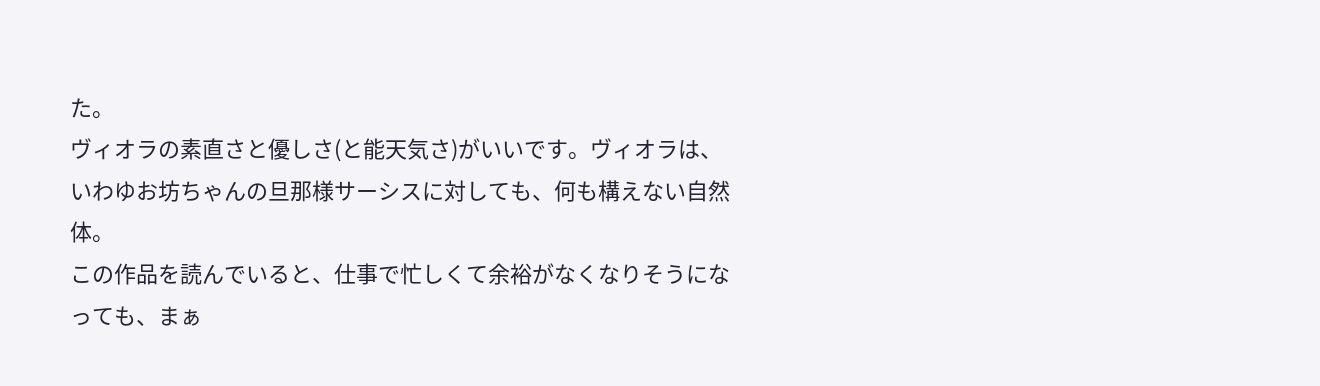た。
ヴィオラの素直さと優しさ(と能天気さ)がいいです。ヴィオラは、いわゆお坊ちゃんの旦那様サーシスに対しても、何も構えない自然体。
この作品を読んでいると、仕事で忙しくて余裕がなくなりそうになっても、まぁ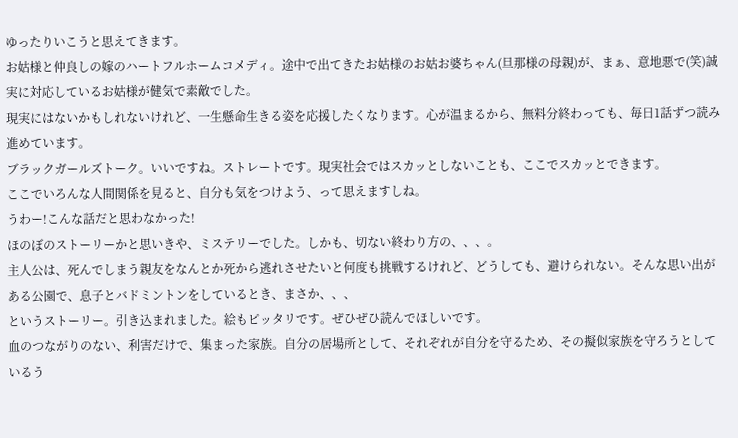ゆったりいこうと思えてきます。
お姑様と仲良しの嫁のハートフルホームコメディ。途中で出てきたお姑様のお姑お婆ちゃん(旦那様の母親)が、まぁ、意地悪で(笑)誠実に対応しているお姑様が健気で素敵でした。
現実にはないかもしれないけれど、一生懸命生きる姿を応援したくなります。心が温まるから、無料分終わっても、毎日1話ずつ読み進めています。
ブラックガールズトーク。いいですね。ストレートです。現実社会ではスカッとしないことも、ここでスカッとできます。
ここでいろんな人間関係を見ると、自分も気をつけよう、って思えますしね。
うわー!こんな話だと思わなかった!
ほのぼのストーリーかと思いきや、ミステリーでした。しかも、切ない終わり方の、、、。
主人公は、死んでしまう親友をなんとか死から逃れさせたいと何度も挑戦するけれど、どうしても、避けられない。そんな思い出がある公園で、息子とバドミントンをしているとき、まさか、、、
というストーリー。引き込まれました。絵もピッタリです。ぜひぜひ読んでほしいです。
血のつながりのない、利害だけで、集まった家族。自分の居場所として、それぞれが自分を守るため、その擬似家族を守ろうとしているう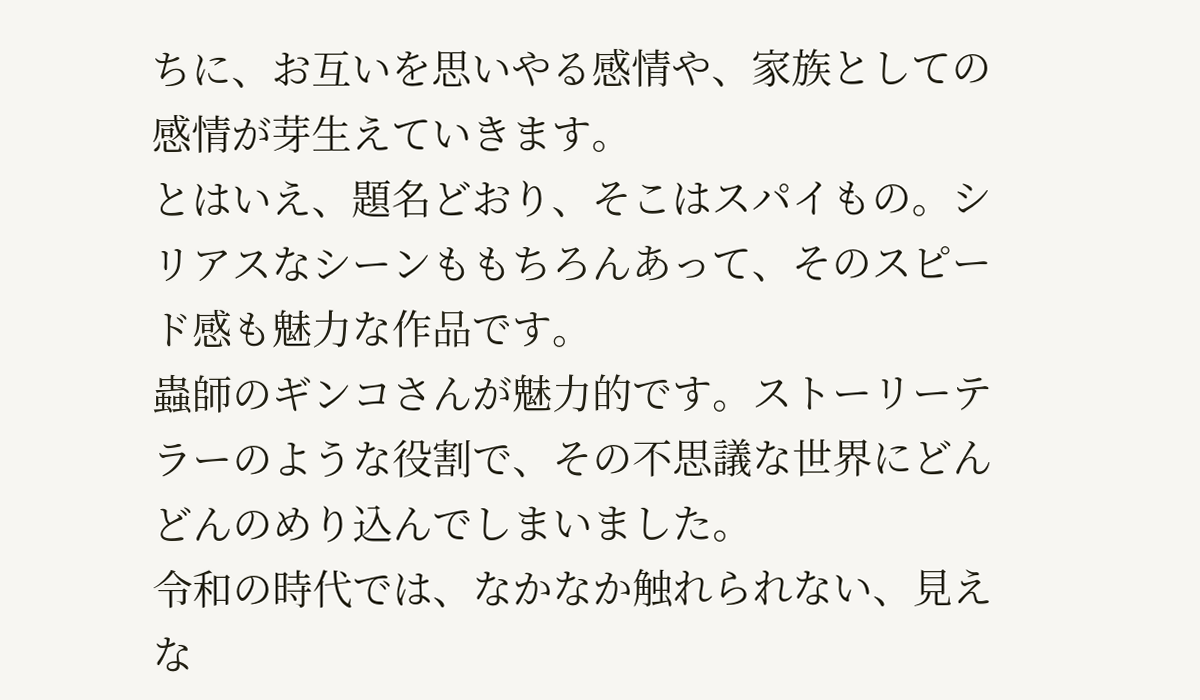ちに、お互いを思いやる感情や、家族としての感情が芽生えていきます。
とはいえ、題名どおり、そこはスパイもの。シリアスなシーンももちろんあって、そのスピード感も魅力な作品です。
蟲師のギンコさんが魅力的です。ストーリーテラーのような役割で、その不思議な世界にどんどんのめり込んでしまいました。
令和の時代では、なかなか触れられない、見えな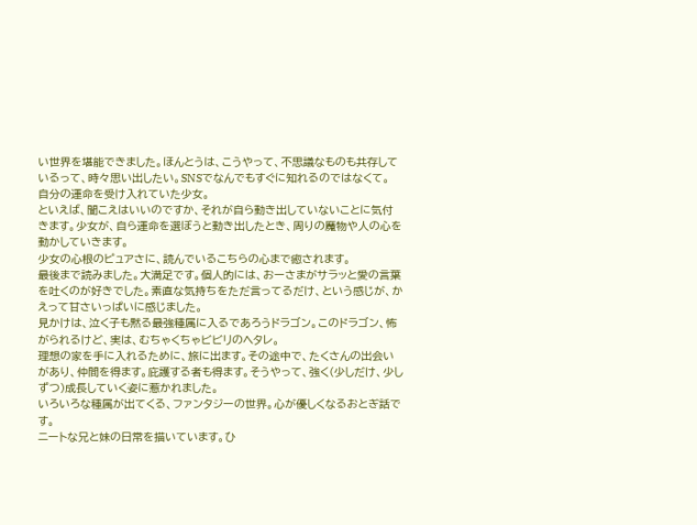い世界を堪能できました。ほんとうは、こうやって、不思議なものも共存しているって、時々思い出したい。SNSでなんでもすぐに知れるのではなくて。
自分の運命を受け入れていた少女。
といえば、聞こえはいいのですか、それが自ら動き出していないことに気付きます。少女が、自ら運命を選ぼうと動き出したとき、周りの魔物や人の心を動かしていきます。
少女の心根のピュアさに、読んでいるこちらの心まで癒されます。
最後まで読みました。大満足です。個人的には、おーさまがサラッと愛の言葉を吐くのが好きでした。素直な気持ちをただ言ってるだけ、という感じが、かえって甘さいっぱいに感じました。
見かけは、泣く子も黙る最強種属に入るであろうドラゴン。このドラゴン、怖がられるけど、実は、むちゃくちゃビビリのヘタレ。
理想の家を手に入れるために、旅に出ます。その途中で、たくさんの出会いがあり、仲間を得ます。庇護する者も得ます。そうやって、強く(少しだけ、少しずつ)成長していく姿に惹かれました。
いろいろな種属が出てくる、ファンタジーの世界。心が優しくなるおとぎ話です。
ニートな兄と妹の日常を描いています。ひ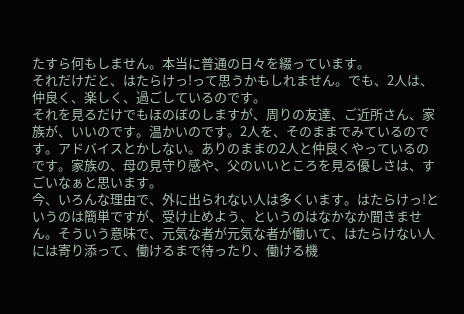たすら何もしません。本当に普通の日々を綴っています。
それだけだと、はたらけっ!って思うかもしれません。でも、2人は、仲良く、楽しく、過ごしているのです。
それを見るだけでもほのぼのしますが、周りの友達、ご近所さん、家族が、いいのです。温かいのです。2人を、そのままでみているのです。アドバイスとかしない。ありのままの2人と仲良くやっているのです。家族の、母の見守り感や、父のいいところを見る優しさは、すごいなぁと思います。
今、いろんな理由で、外に出られない人は多くいます。はたらけっ!というのは簡単ですが、受け止めよう、というのはなかなか聞きません。そういう意味で、元気な者が元気な者が働いて、はたらけない人には寄り添って、働けるまで待ったり、働ける機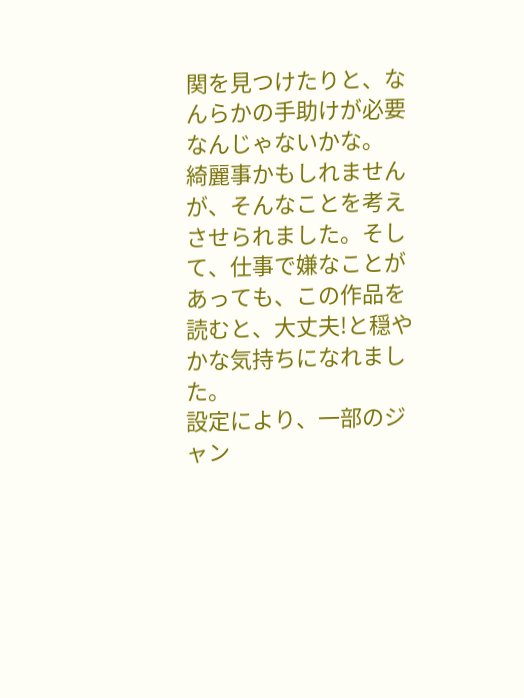関を見つけたりと、なんらかの手助けが必要なんじゃないかな。
綺麗事かもしれませんが、そんなことを考えさせられました。そして、仕事で嫌なことがあっても、この作品を読むと、大丈夫!と穏やかな気持ちになれました。
設定により、一部のジャン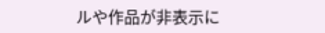ルや作品が非表示に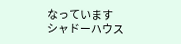なっています
シャドーハウス